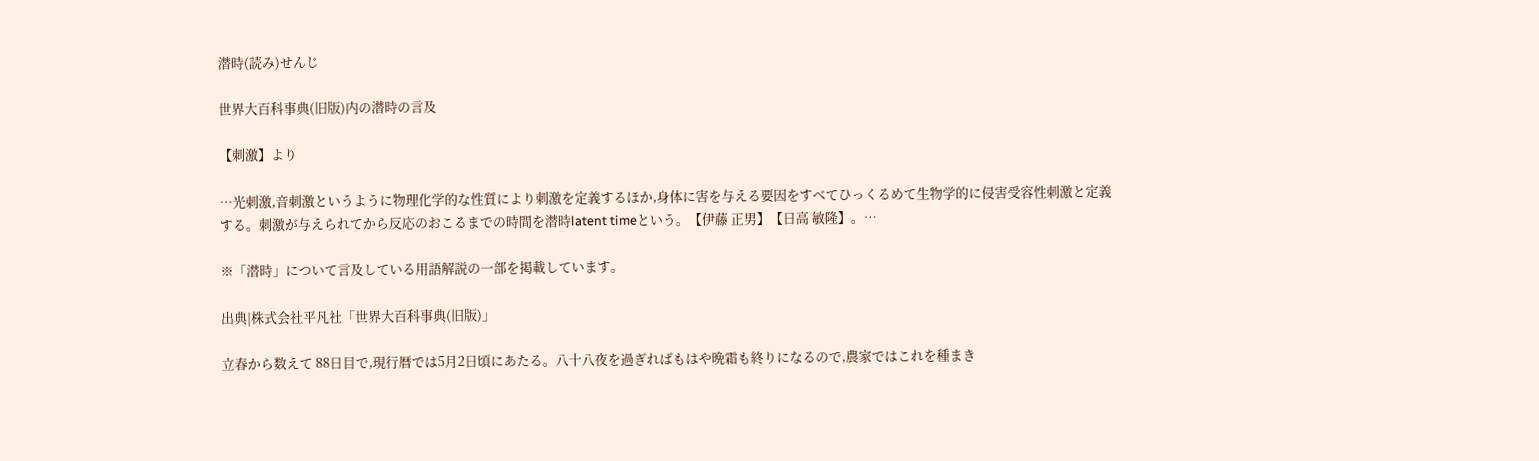潜時(読み)せんじ

世界大百科事典(旧版)内の潜時の言及

【刺激】より

…光刺激,音刺激というように物理化学的な性質により刺激を定義するほか,身体に害を与える要因をすべてひっくるめて生物学的に侵害受容性刺激と定義する。刺激が与えられてから反応のおこるまでの時間を潜時latent timeという。【伊藤 正男】【日高 敏隆】。…

※「潜時」について言及している用語解説の一部を掲載しています。

出典|株式会社平凡社「世界大百科事典(旧版)」

立春から数えて 88日目で,現行暦では5月2日頃にあたる。八十八夜を過ぎればもはや晩霜も終りになるので,農家ではこれを種まき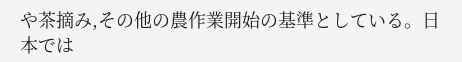や茶摘み,その他の農作業開始の基準としている。日本では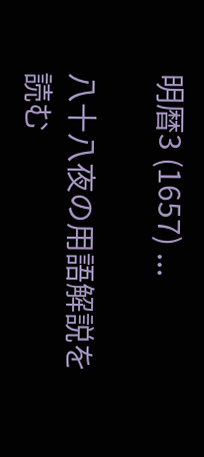明暦3 (1657) ...

八十八夜の用語解説を読む